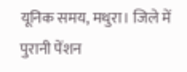यूनिक समय, मथुरा। जिले में पुरानी पेंशन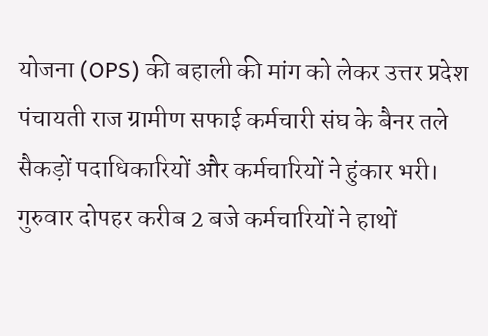योजना (OPS) की बहाली की मांग को लेकर उत्तर प्रदेश पंचायती राज ग्रामीण सफाई कर्मचारी संघ के बैनर तले सैकड़ों पदाधिकारियों और कर्मचारियों ने हुंकार भरी। गुरुवार दोपहर करीब 2 बजे कर्मचारियों ने हाथों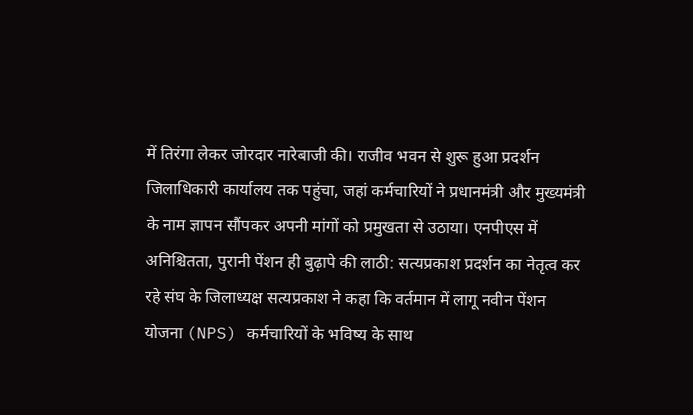में तिरंगा लेकर जोरदार नारेबाजी की। राजीव भवन से शुरू हुआ प्रदर्शन जिलाधिकारी कार्यालय तक पहुंचा, जहां कर्मचारियों ने प्रधानमंत्री और मुख्यमंत्री के नाम ज्ञापन सौंपकर अपनी मांगों को प्रमुखता से उठाया। एनपीएस में अनिश्चितता, पुरानी पेंशन ही बुढ़ापे की लाठी: सत्यप्रकाश प्रदर्शन का नेतृत्व कर रहे संघ के जिलाध्यक्ष सत्यप्रकाश ने कहा कि वर्तमान में लागू नवीन पेंशन योजना (NPS) कर्मचारियों के भविष्य के साथ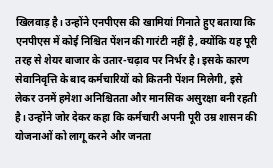खिलवाड़ है। उन्होंने एनपीएस की खामियां गिनाते हुए बताया कि एनपीएस में कोई निश्चित पेंशन की गारंटी नहीं है, क्योंकि यह पूरी तरह से शेयर बाजार के उतार-चढ़ाव पर निर्भर है। इसके कारण सेवानिवृत्ति के बाद कर्मचारियों को कितनी पेंशन मिलेगी, इसे लेकर उनमें हमेशा अनिश्चितता और मानसिक असुरक्षा बनी रहती है। उन्होंने जोर देकर कहा कि कर्मचारी अपनी पूरी उम्र शासन की योजनाओं को लागू करने और जनता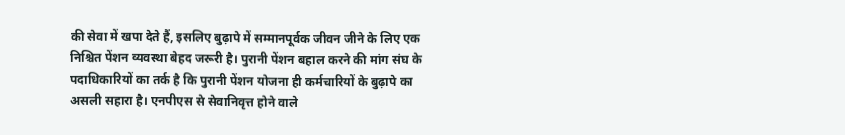की सेवा में खपा देते हैं, इसलिए बुढ़ापे में सम्मानपूर्वक जीवन जीने के लिए एक निश्चित पेंशन व्यवस्था बेहद जरूरी है। पुरानी पेंशन बहाल करने की मांग संघ के पदाधिकारियों का तर्क है कि पुरानी पेंशन योजना ही कर्मचारियों के बुढ़ापे का असली सहारा है। एनपीएस से सेवानिवृत्त होने वाले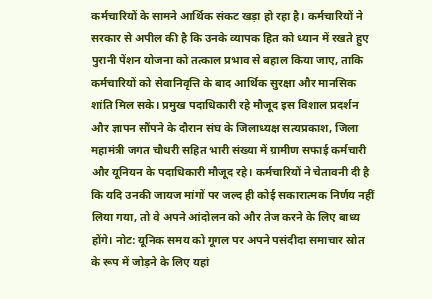कर्मचारियों के सामने आर्थिक संकट खड़ा हो रहा है। कर्मचारियों ने सरकार से अपील की है कि उनके व्यापक हित को ध्यान में रखते हुए पुरानी पेंशन योजना को तत्काल प्रभाव से बहाल किया जाए, ताकि कर्मचारियों को सेवानिवृत्ति के बाद आर्थिक सुरक्षा और मानसिक शांति मिल सके। प्रमुख पदाधिकारी रहे मौजूद इस विशाल प्रदर्शन और ज्ञापन सौंपने के दौरान संघ के जिलाध्यक्ष सत्यप्रकाश, जिला महामंत्री जगत चौधरी सहित भारी संख्या में ग्रामीण सफाई कर्मचारी और यूनियन के पदाधिकारी मौजूद रहे। कर्मचारियों ने चेतावनी दी है कि यदि उनकी जायज मांगों पर जल्द ही कोई सकारात्मक निर्णय नहीं लिया गया, तो वे अपने आंदोलन को और तेज करने के लिए बाध्य होंगे। नोट: यूनिक समय को गूगल पर अपने पसंदीदा समाचार स्रोत के रूप में जोड़ने के लिए यहां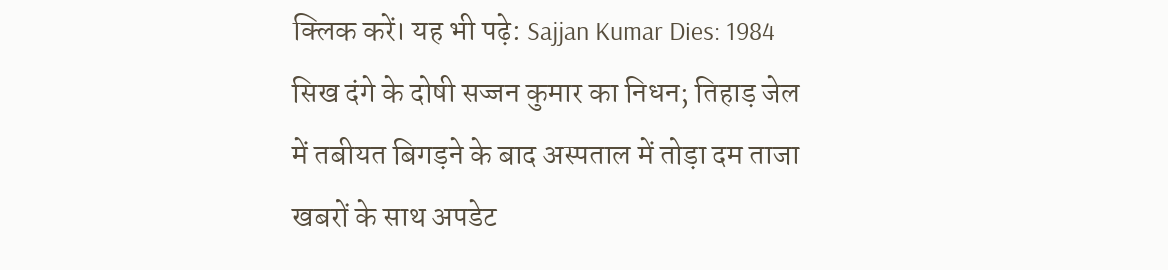क्लिक करें। यह भी पढ़े: Sajjan Kumar Dies: 1984 सिख दंगे के दोषी सज्जन कुमार का निधन; तिहाड़ जेल में तबीयत बिगड़ने के बाद अस्पताल में तोड़ा दम ताजा खबरों के साथ अपडेट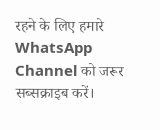रहने के लिए हमारे WhatsApp Channel को जरूर सब्सक्राइब करें।